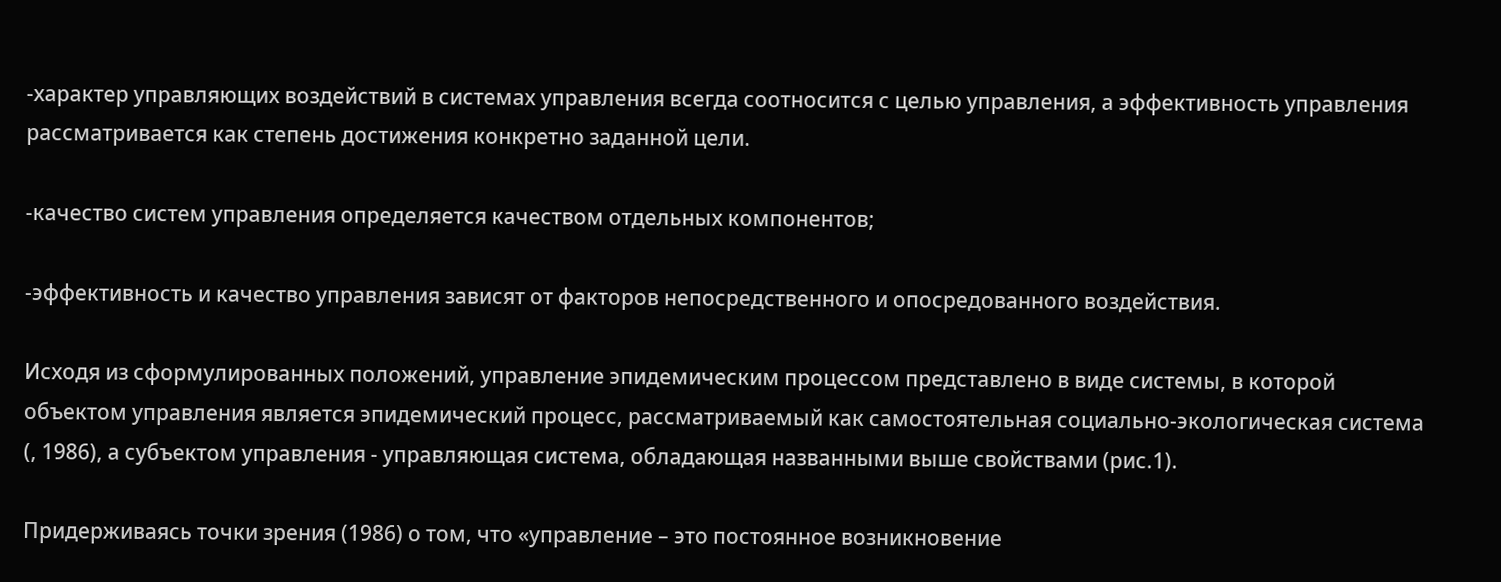-характер управляющих воздействий в системах управления всегда соотносится с целью управления, а эффективность управления рассматривается как степень достижения конкретно заданной цели.

-качество систем управления определяется качеством отдельных компонентов;

-эффективность и качество управления зависят от факторов непосредственного и опосредованного воздействия.

Исходя из сформулированных положений, управление эпидемическим процессом представлено в виде системы, в которой объектом управления является эпидемический процесс, рассматриваемый как самостоятельная социально-экологическая система (, 1986), а субъектом управления - управляющая система, обладающая названными выше свойствами (рис.1).

Придерживаясь точки зрения (1986) о том, что «управление – это постоянное возникновение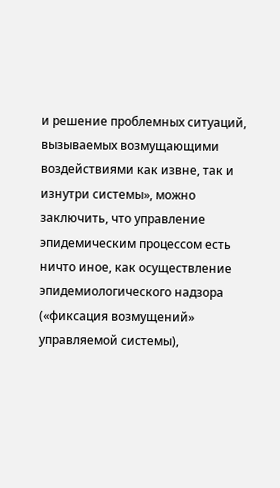и решение проблемных ситуаций, вызываемых возмущающими воздействиями как извне, так и изнутри системы», можно заключить, что управление эпидемическим процессом есть ничто иное, как осуществление эпидемиологического надзора («фиксация возмущений» управляемой системы),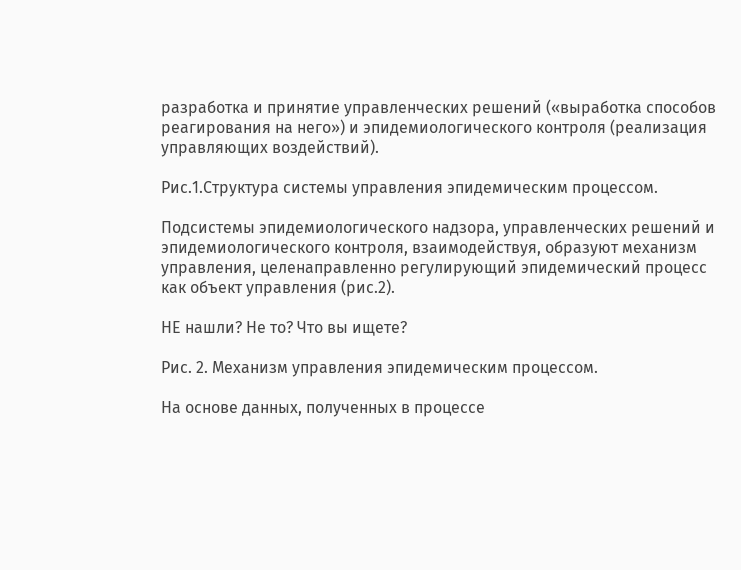разработка и принятие управленческих решений («выработка способов реагирования на него») и эпидемиологического контроля (реализация управляющих воздействий).

Рис.1.Структура системы управления эпидемическим процессом.

Подсистемы эпидемиологического надзора, управленческих решений и эпидемиологического контроля, взаимодействуя, образуют механизм управления, целенаправленно регулирующий эпидемический процесс как объект управления (рис.2).

НЕ нашли? Не то? Что вы ищете?

Рис. 2. Механизм управления эпидемическим процессом.

На основе данных, полученных в процессе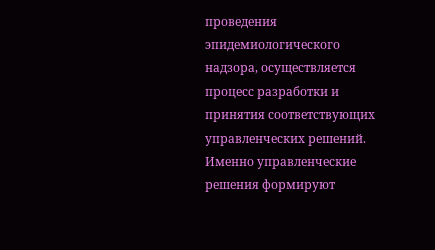проведения эпидемиологического надзора, осуществляется процесс разработки и принятия соответствующих управленческих решений. Именно управленческие решения формируют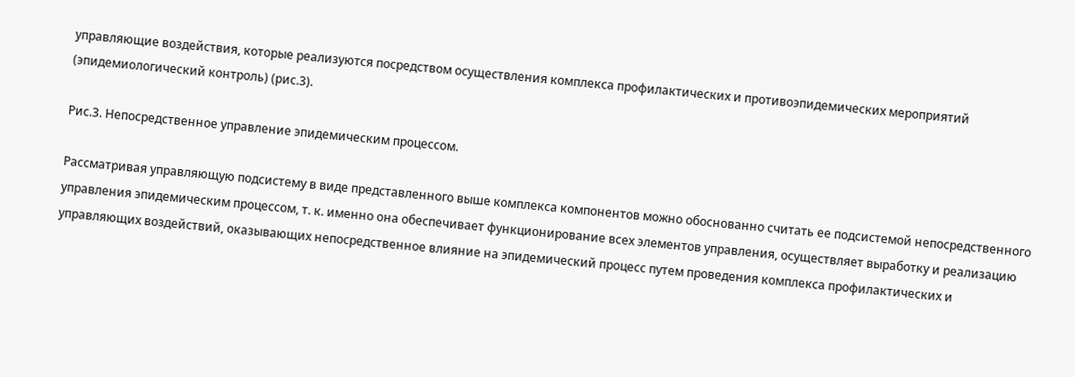управляющие воздействия, которые реализуются посредством осуществления комплекса профилактических и противоэпидемических мероприятий (эпидемиологический контроль) (рис.3).

Рис.3. Непосредственное управление эпидемическим процессом.

Рассматривая управляющую подсистему в виде представленного выше комплекса компонентов можно обоснованно считать ее подсистемой непосредственного управления эпидемическим процессом, т. к. именно она обеспечивает функционирование всех элементов управления, осуществляет выработку и реализацию управляющих воздействий, оказывающих непосредственное влияние на эпидемический процесс путем проведения комплекса профилактических и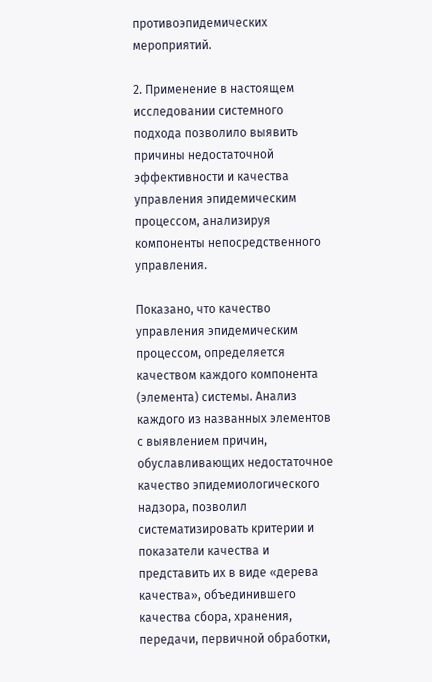противоэпидемических мероприятий.

2. Применение в настоящем исследовании системного подхода позволило выявить причины недостаточной эффективности и качества управления эпидемическим процессом, анализируя компоненты непосредственного управления.

Показано, что качество управления эпидемическим процессом, определяется качеством каждого компонента (элемента) системы. Анализ каждого из названных элементов с выявлением причин, обуславливающих недостаточное качество эпидемиологического надзора, позволил систематизировать критерии и показатели качества и представить их в виде «дерева качества», объединившего качества сбора, хранения, передачи, первичной обработки,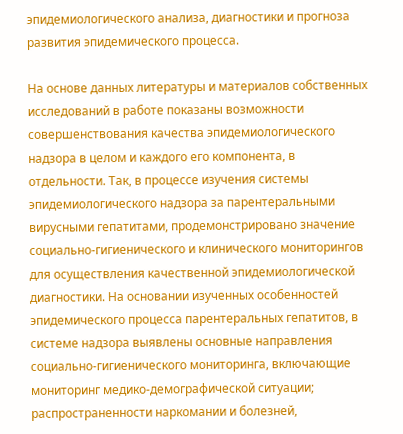эпидемиологического анализа, диагностики и прогноза развития эпидемического процесса.

На основе данных литературы и материалов собственных исследований в работе показаны возможности совершенствования качества эпидемиологического надзора в целом и каждого его компонента, в отдельности. Так, в процессе изучения системы эпидемиологического надзора за парентеральными вирусными гепатитами, продемонстрировано значение социально-гигиенического и клинического мониторингов для осуществления качественной эпидемиологической диагностики. На основании изученных особенностей эпидемического процесса парентеральных гепатитов, в системе надзора выявлены основные направления социально-гигиенического мониторинга, включающие мониторинг медико-демографической ситуации; распространенности наркомании и болезней,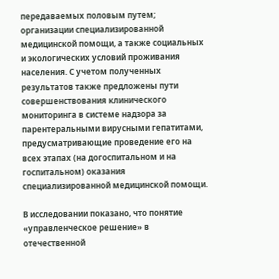передаваемых половым путем; организации специализированной медицинской помощи, а также социальных и экологических условий проживания населения. С учетом полученных результатов также предложены пути совершенствования клинического мониторинга в системе надзора за парентеральными вирусными гепатитами, предусматривающие проведение его на всех этапах (на догоспитальном и на госпитальном) оказания специализированной медицинской помощи.

В исследовании показано, что понятие «управленческое решение» в отечественной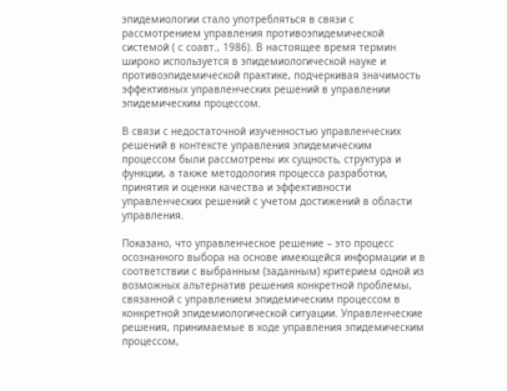эпидемиологии стало употребляться в связи с рассмотрением управления противоэпидемической системой ( с соавт., 1986). В настоящее время термин широко используется в эпидемиологической науке и противоэпидемической практике, подчеркивая значимость эффективных управленческих решений в управлении эпидемическим процессом.

В связи с недостаточной изученностью управленческих решений в контексте управления эпидемическим процессом были рассмотрены их сущность, структура и функции, а также методология процесса разработки, принятия и оценки качества и эффективности управленческих решений с учетом достижений в области управления.

Показано, что управленческое решение – это процесс осознанного выбора на основе имеющейся информации и в соответствии с выбранным (заданным) критерием одной из возможных альтернатив решения конкретной проблемы, связанной с управлением эпидемическим процессом в конкретной эпидемиологической ситуации. Управленческие решения, принимаемые в ходе управления эпидемическим процессом,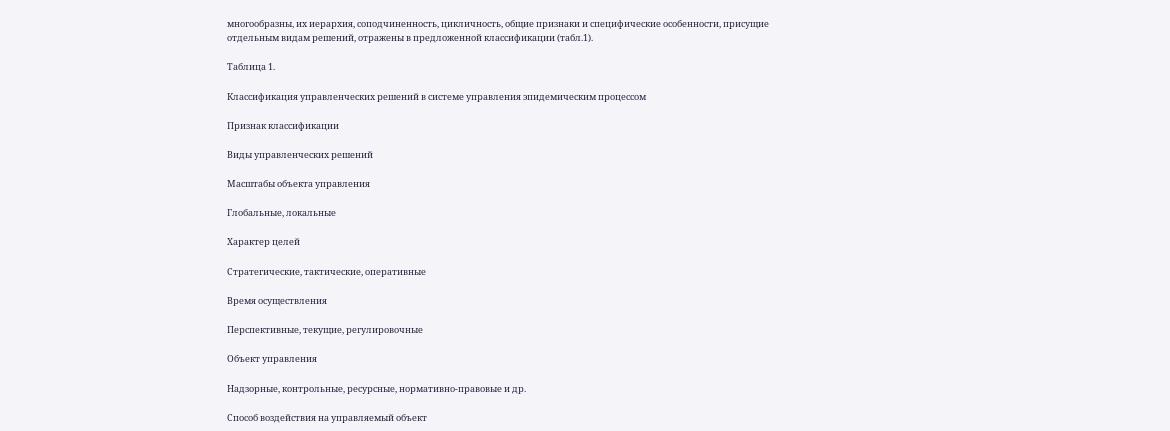многообразны, их иерархия, соподчиненность, цикличность, общие признаки и специфические особенности, присущие отдельным видам решений, отражены в предложенной классификации (табл.1).

Таблица 1.

Классификация управленческих решений в системе управления эпидемическим процессом

Признак классификации

Виды управленческих решений

Масштабы объекта управления

Глобальные, локальные

Характер целей

Стратегические, тактические, оперативные

Время осуществления

Перспективные, текущие, регулировочные

Объект управления

Надзорные, контрольные, ресурсные, нормативно-правовые и др.

Способ воздействия на управляемый объект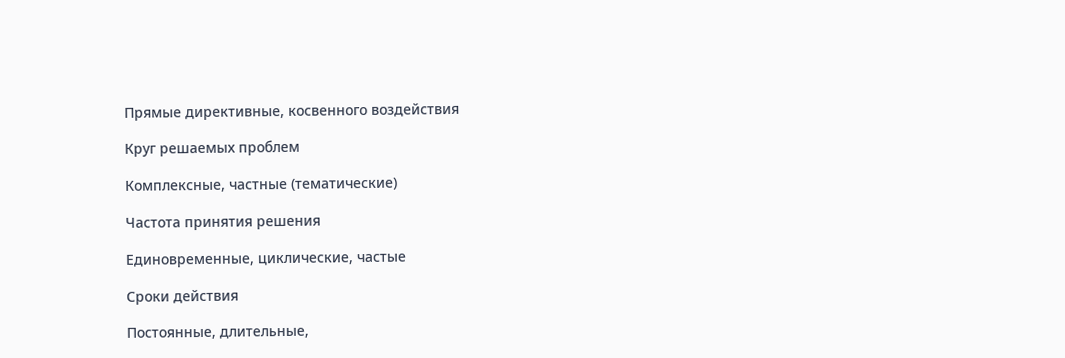Прямые директивные, косвенного воздействия

Круг решаемых проблем

Комплексные, частные (тематические)

Частота принятия решения

Единовременные, циклические, частые

Сроки действия

Постоянные, длительные,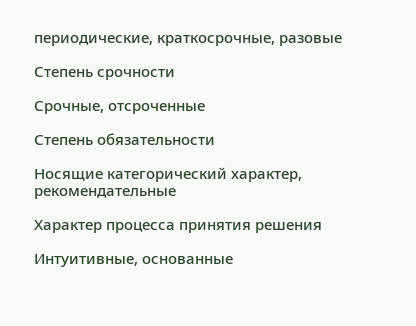периодические, краткосрочные, разовые

Степень срочности

Срочные, отсроченные

Степень обязательности

Носящие категорический характер, рекомендательные

Характер процесса принятия решения

Интуитивные, основанные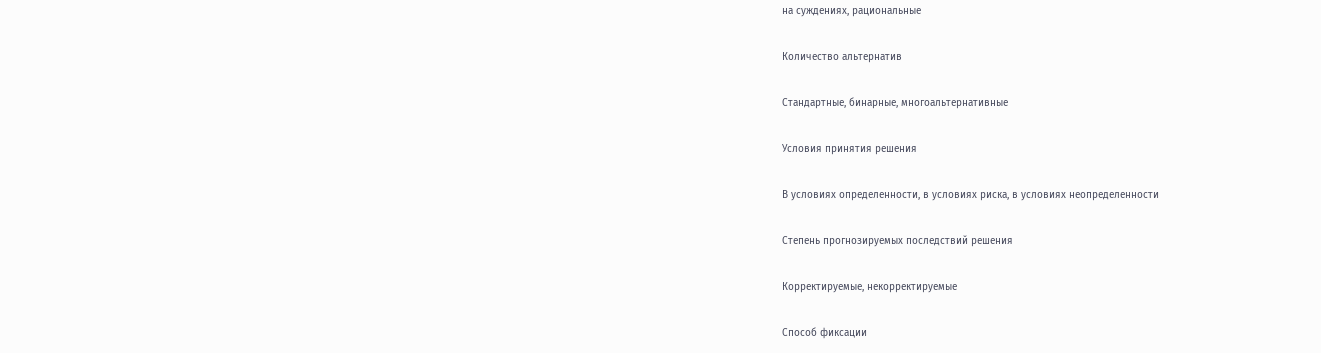на суждениях, рациональные

Количество альтернатив

Стандартные, бинарные, многоальтернативные

Условия принятия решения

В условиях определенности, в условиях риска, в условиях неопределенности

Степень прогнозируемых последствий решения

Корректируемые, некорректируемые

Способ фиксации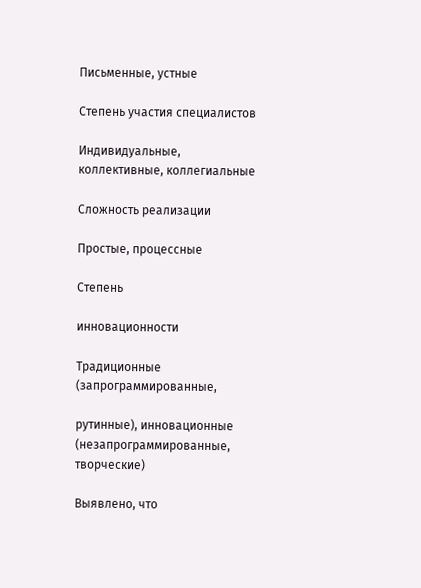Письменные, устные

Степень участия специалистов

Индивидуальные, коллективные, коллегиальные

Сложность реализации

Простые, процессные

Степень

инновационности

Традиционные (запрограммированные,

рутинные), инновационные (незапрограммированные, творческие)

Выявлено, что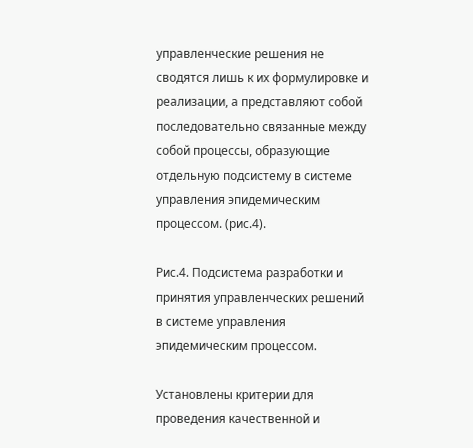управленческие решения не сводятся лишь к их формулировке и реализации, а представляют собой последовательно связанные между собой процессы, образующие отдельную подсистему в системе управления эпидемическим процессом. (рис.4).

Рис.4. Подсистема разработки и принятия управленческих решений в системе управления эпидемическим процессом.

Установлены критерии для проведения качественной и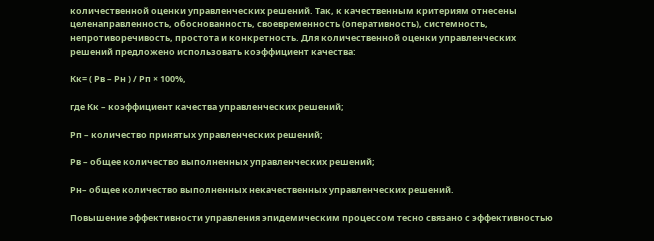количественной оценки управленческих решений. Так, к качественным критериям отнесены целенаправленность, обоснованность, своевременность (оперативность), системность, непротиворечивость, простота и конкретность. Для количественной оценки управленческих решений предложено использовать коэффициент качества:

Кк= ( Рв – Рн ) / Рп × 100%,

где Кк – коэффициент качества управленческих решений;

Рп – количество принятых управленческих решений;

Рв – общее количество выполненных управленческих решений;

Рн– общее количество выполненных некачественных управленческих решений.

Повышение эффективности управления эпидемическим процессом тесно связано с эффективностью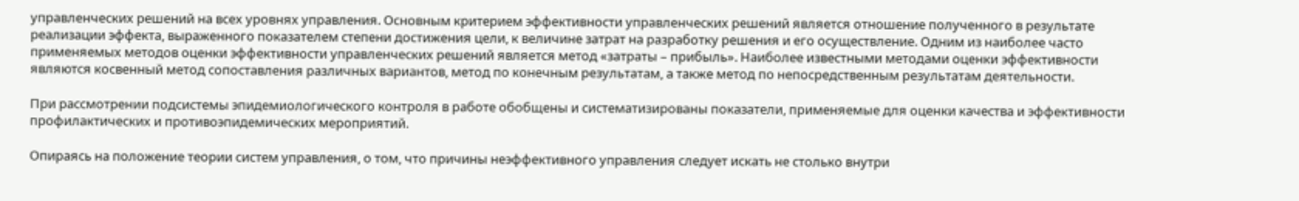управленческих решений на всех уровнях управления. Основным критерием эффективности управленческих решений является отношение полученного в результате реализации эффекта, выраженного показателем степени достижения цели, к величине затрат на разработку решения и его осуществление. Одним из наиболее часто применяемых методов оценки эффективности управленческих решений является метод «затраты – прибыль». Наиболее известными методами оценки эффективности являются косвенный метод сопоставления различных вариантов, метод по конечным результатам, а также метод по непосредственным результатам деятельности.

При рассмотрении подсистемы эпидемиологического контроля в работе обобщены и систематизированы показатели, применяемые для оценки качества и эффективности профилактических и противоэпидемических мероприятий.

Опираясь на положение теории систем управления, о том, что причины неэффективного управления следует искать не столько внутри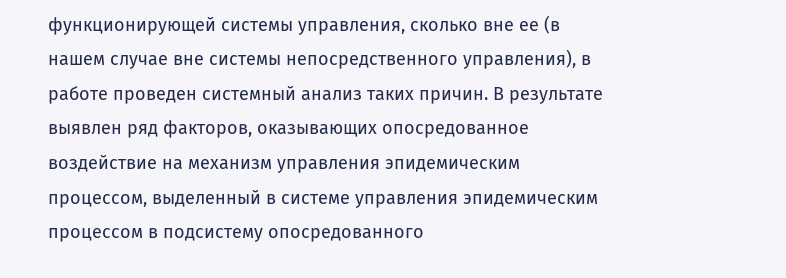функционирующей системы управления, сколько вне ее (в нашем случае вне системы непосредственного управления), в работе проведен системный анализ таких причин. В результате выявлен ряд факторов, оказывающих опосредованное воздействие на механизм управления эпидемическим процессом, выделенный в системе управления эпидемическим процессом в подсистему опосредованного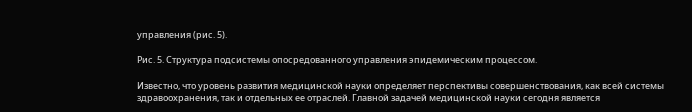управления (рис. 5).

Рис. 5. Структура подсистемы опосредованного управления эпидемическим процессом.

Известно, что уровень развития медицинской науки определяет перспективы совершенствования, как всей системы здравоохранения, так и отдельных ее отраслей. Главной задачей медицинской науки сегодня является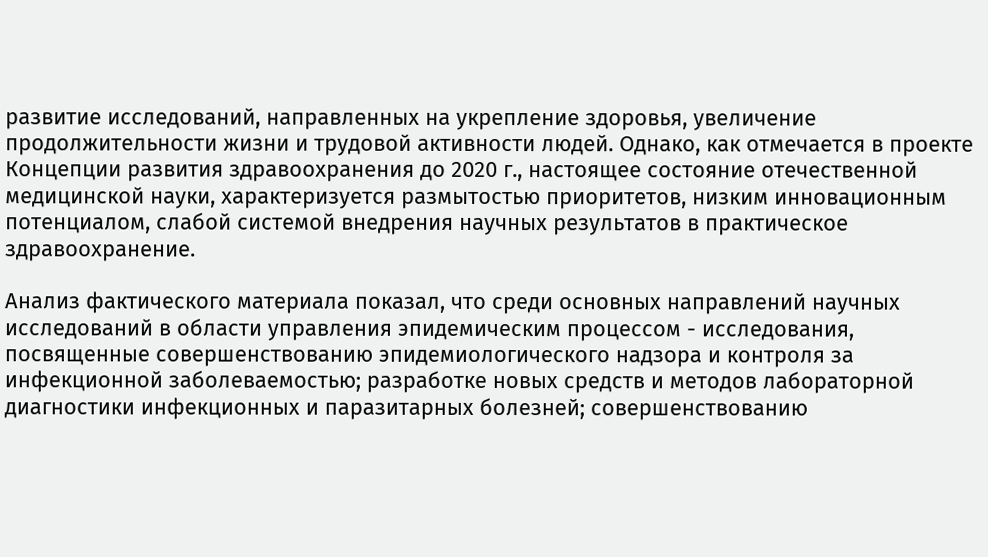развитие исследований, направленных на укрепление здоровья, увеличение продолжительности жизни и трудовой активности людей. Однако, как отмечается в проекте Концепции развития здравоохранения до 2020 г., настоящее состояние отечественной медицинской науки, характеризуется размытостью приоритетов, низким инновационным потенциалом, слабой системой внедрения научных результатов в практическое здравоохранение.

Анализ фактического материала показал, что среди основных направлений научных исследований в области управления эпидемическим процессом - исследования, посвященные совершенствованию эпидемиологического надзора и контроля за инфекционной заболеваемостью; разработке новых средств и методов лабораторной диагностики инфекционных и паразитарных болезней; совершенствованию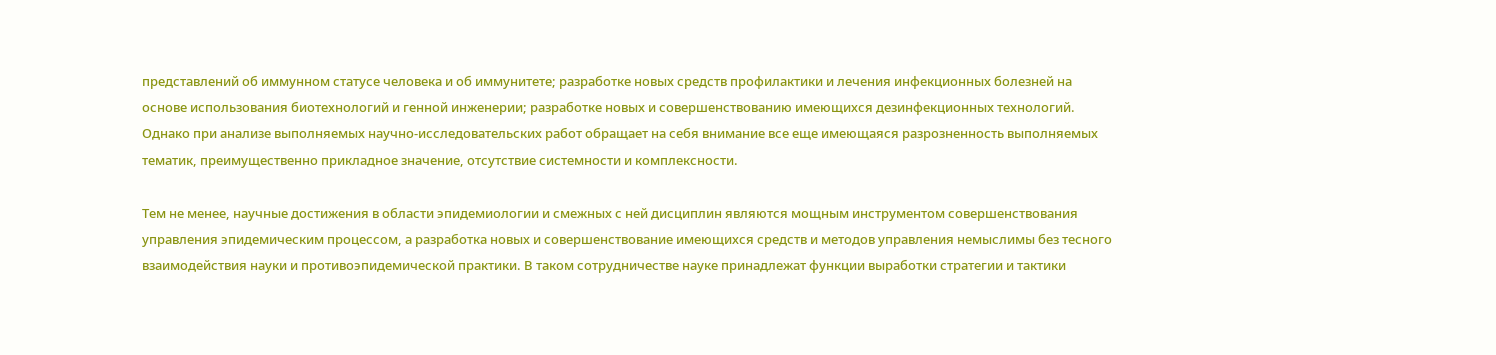представлений об иммунном статусе человека и об иммунитете; разработке новых средств профилактики и лечения инфекционных болезней на основе использования биотехнологий и генной инженерии; разработке новых и совершенствованию имеющихся дезинфекционных технологий. Однако при анализе выполняемых научно-исследовательских работ обращает на себя внимание все еще имеющаяся разрозненность выполняемых тематик, преимущественно прикладное значение, отсутствие системности и комплексности.

Тем не менее, научные достижения в области эпидемиологии и смежных с ней дисциплин являются мощным инструментом совершенствования управления эпидемическим процессом, а разработка новых и совершенствование имеющихся средств и методов управления немыслимы без тесного взаимодействия науки и противоэпидемической практики. В таком сотрудничестве науке принадлежат функции выработки стратегии и тактики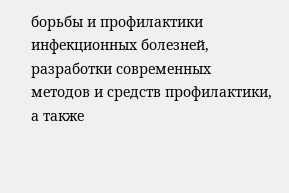борьбы и профилактики инфекционных болезней, разработки современных методов и средств профилактики, а также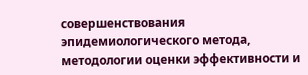совершенствования эпидемиологического метода, методологии оценки эффективности и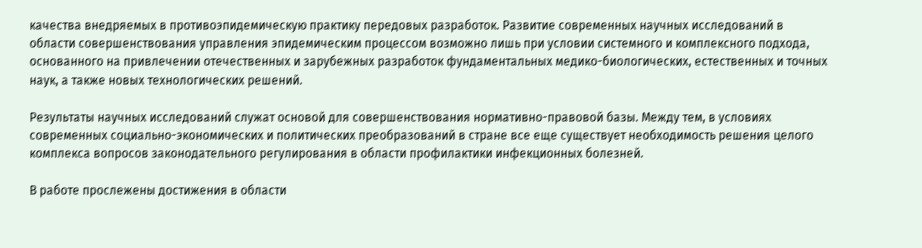качества внедряемых в противоэпидемическую практику передовых разработок. Развитие современных научных исследований в области совершенствования управления эпидемическим процессом возможно лишь при условии системного и комплексного подхода, основанного на привлечении отечественных и зарубежных разработок фундаментальных медико-биологических, естественных и точных наук, а также новых технологических решений.

Результаты научных исследований служат основой для совершенствования нормативно-правовой базы. Между тем, в условиях современных социально-экономических и политических преобразований в стране все еще существует необходимость решения целого комплекса вопросов законодательного регулирования в области профилактики инфекционных болезней.

В работе прослежены достижения в области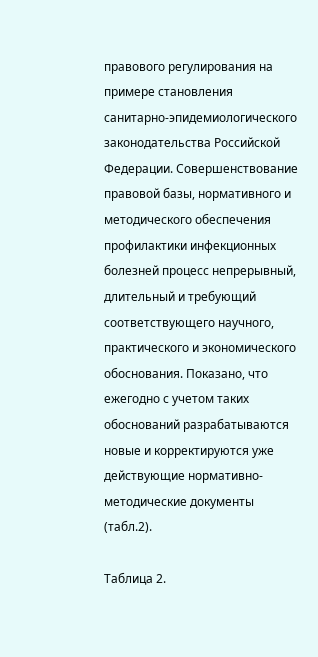правового регулирования на примере становления санитарно-эпидемиологического законодательства Российской Федерации. Совершенствование правовой базы, нормативного и методического обеспечения профилактики инфекционных болезней процесс непрерывный, длительный и требующий соответствующего научного, практического и экономического обоснования. Показано, что ежегодно с учетом таких обоснований разрабатываются новые и корректируются уже действующие нормативно-методические документы (табл.2).

Таблица 2.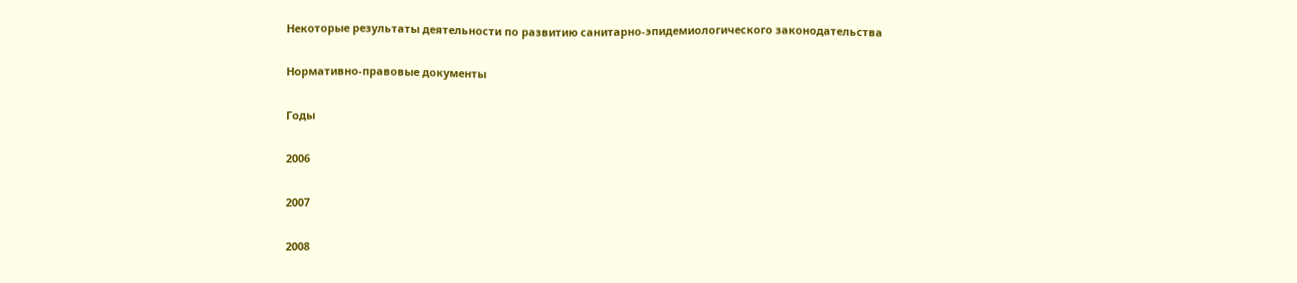Некоторые результаты деятельности по развитию санитарно-эпидемиологического законодательства

Нормативно-правовые документы

Годы

2006

2007

2008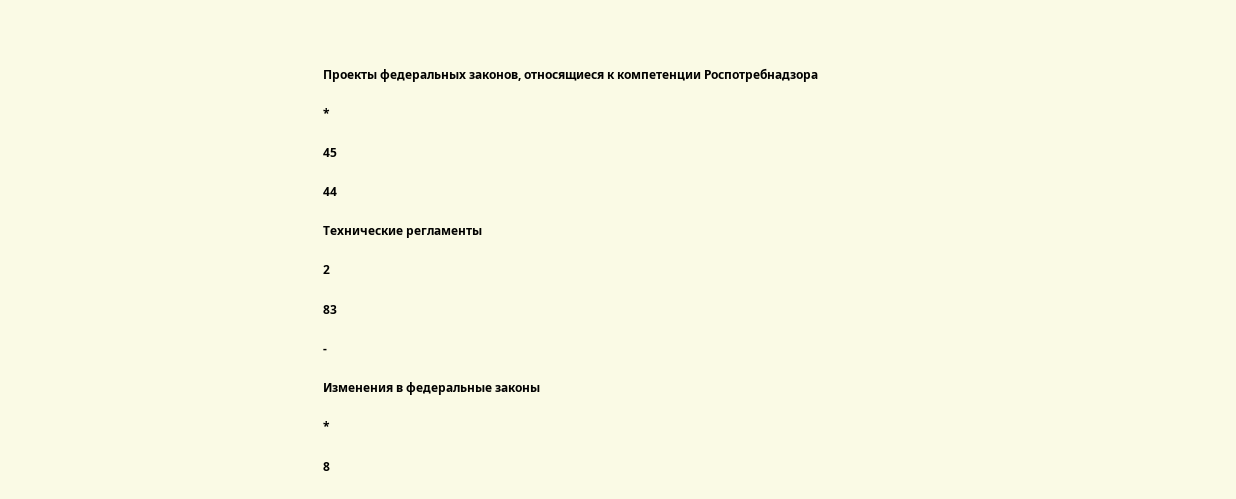Проекты федеральных законов, относящиеся к компетенции Роспотребнадзора

*

45

44

Технические регламенты

2

83

-

Изменения в федеральные законы

*

8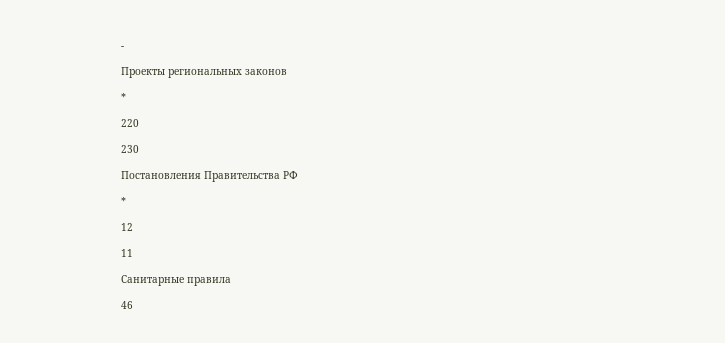-

Проекты региональных законов

*

220

230

Постановления Правительства РФ

*

12

11

Санитарные правила

46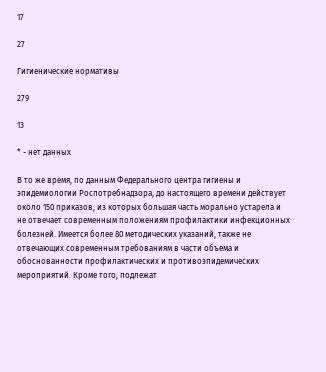17

27

Гигиенические нормативы

279

13

* - нет данных

В то же время, по данным Федерального центра гигиены и эпидемиологии Роспотребнадзора, до настоящего времени действует около 150 приказов, из которых большая часть морально устарела и не отвечает современным положениям профилактики инфекционных болезней. Имеется более 80 методических указаний, также не отвечающих современным требованиям в части объема и обоснованности профилактических и противоэпидемических мероприятий. Кроме того, подлежат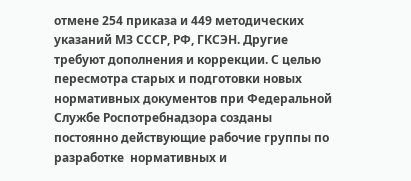отмене 254 приказа и 449 методических указаний МЗ СССР, РФ, ГКСЭН. Другие требуют дополнения и коррекции. С целью пересмотра старых и подготовки новых нормативных документов при Федеральной Службе Роспотребнадзора созданы постоянно действующие рабочие группы по разработке  нормативных и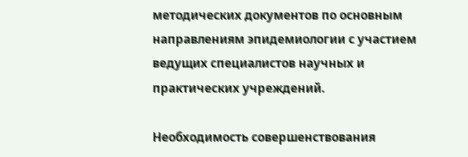методических документов по основным направлениям эпидемиологии с участием ведущих специалистов научных и практических учреждений.

Необходимость совершенствования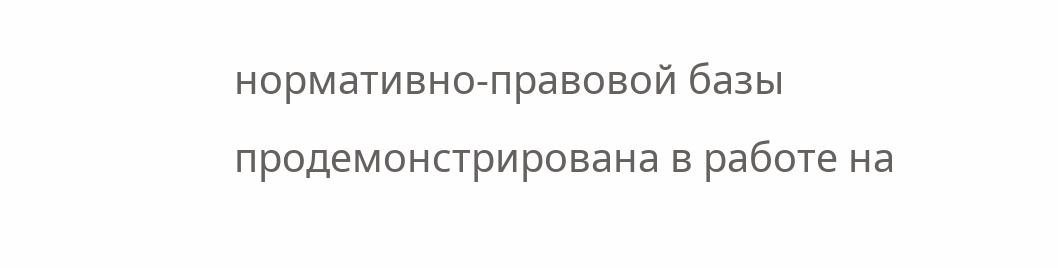нормативно-правовой базы продемонстрирована в работе на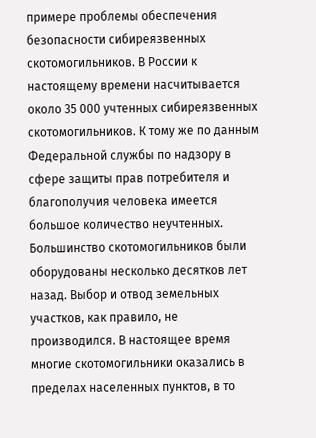примере проблемы обеспечения безопасности сибиреязвенных скотомогильников. В России к настоящему времени насчитывается около 35 000 учтенных сибиреязвенных скотомогильников. К тому же по данным Федеральной службы по надзору в сфере защиты прав потребителя и благополучия человека имеется большое количество неучтенных. Большинство скотомогильников были оборудованы несколько десятков лет назад. Выбор и отвод земельных участков, как правило, не производился. В настоящее время многие скотомогильники оказались в пределах населенных пунктов, в то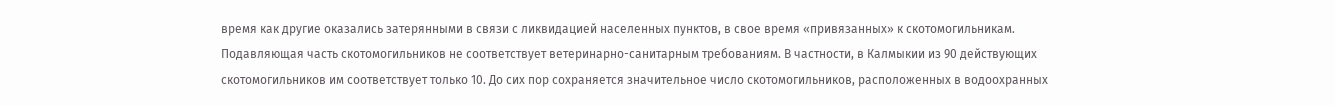время как другие оказались затерянными в связи с ликвидацией населенных пунктов, в свое время «привязанных» к скотомогильникам. Подавляющая часть скотомогильников не соответствует ветеринарно-санитарным требованиям. В частности, в Калмыкии из 90 действующих скотомогильников им соответствует только 10. До сих пор сохраняется значительное число скотомогильников, расположенных в водоохранных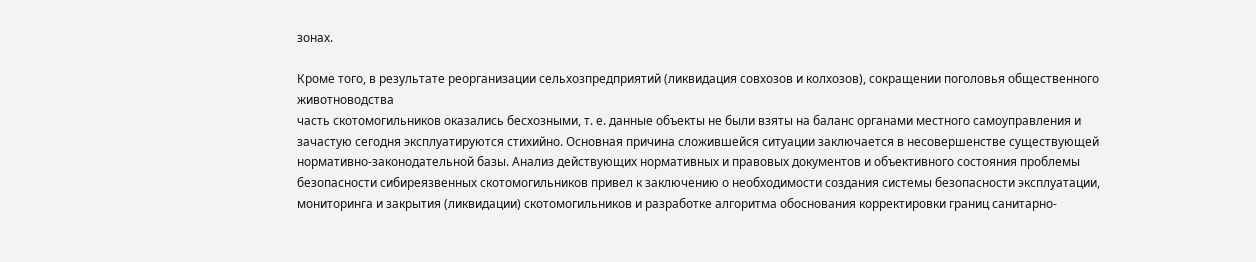зонах.

Кроме того, в результате реорганизации сельхозпредприятий (ликвидация совхозов и колхозов), сокращении поголовья общественного животноводства
часть скотомогильников оказались бесхозными, т. е. данные объекты не были взяты на баланс органами местного самоуправления и зачастую сегодня эксплуатируются стихийно. Основная причина сложившейся ситуации заключается в несовершенстве существующей нормативно-законодательной базы. Анализ действующих нормативных и правовых документов и объективного состояния проблемы безопасности сибиреязвенных скотомогильников привел к заключению о необходимости создания системы безопасности эксплуатации, мониторинга и закрытия (ликвидации) скотомогильников и разработке алгоритма обоснования корректировки границ санитарно-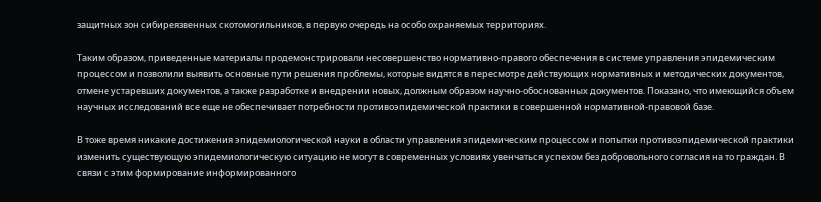защитных зон сибиреязвенных скотомогильников, в первую очередь на особо охраняемых территориях.

Таким образом, приведенные материалы продемонстрировали несовершенство нормативно-правого обеспечения в системе управления эпидемическим процессом и позволили выявить основные пути решения проблемы, которые видятся в пересмотре действующих нормативных и методических документов, отмене устаревших документов, а также разработке и внедрении новых, должным образом научно-обоснованных документов. Показано, что имеющийся объем научных исследований все еще не обеспечивает потребности противоэпидемической практики в совершенной нормативной-правовой базе.

В тоже время никакие достижения эпидемиологической науки в области управления эпидемическим процессом и попытки противоэпидемической практики изменить существующую эпидемиологическую ситуацию не могут в современных условиях увенчаться успехом без добровольного согласия на то граждан. В связи с этим формирование информированного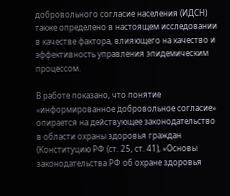добровольного согласие населения (ИДСН) также определено в настоящем исследовании в качестве фактора, влияющего на качество и эффективность управления эпидемическим процессом.

В работе показано, что понятие «информированное добровольное согласие» опирается на действующее законодательство в области охраны здоровья граждан (Конституцию РФ (ст. 25, ст. 41), «Основы законодательства РФ об охране здоровья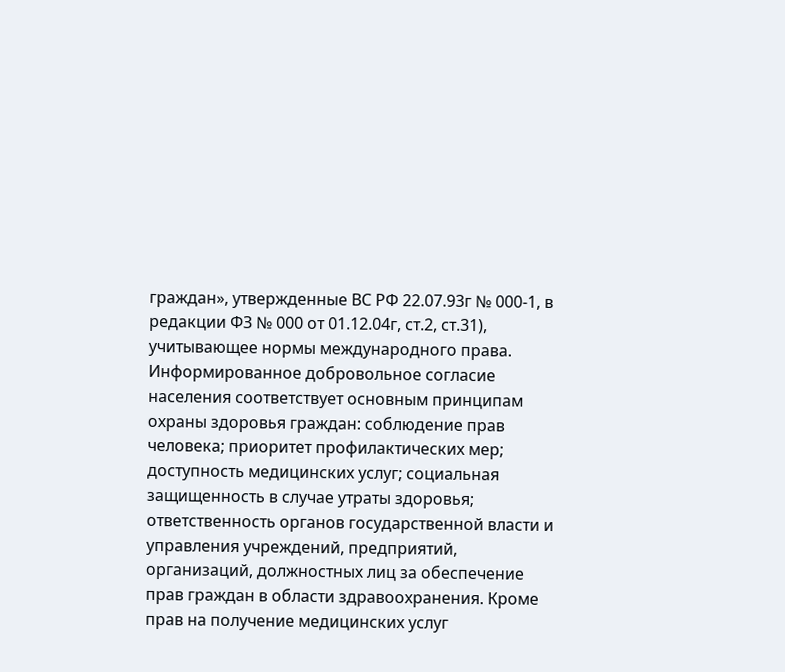граждан», утвержденные ВС РФ 22.07.93г № 000-1, в редакции ФЗ № 000 от 01.12.04г, ст.2, ст.31), учитывающее нормы международного права. Информированное добровольное согласие населения соответствует основным принципам охраны здоровья граждан: соблюдение прав человека; приоритет профилактических мер; доступность медицинских услуг; социальная защищенность в случае утраты здоровья; ответственность органов государственной власти и управления учреждений, предприятий, организаций, должностных лиц за обеспечение прав граждан в области здравоохранения. Кроме прав на получение медицинских услуг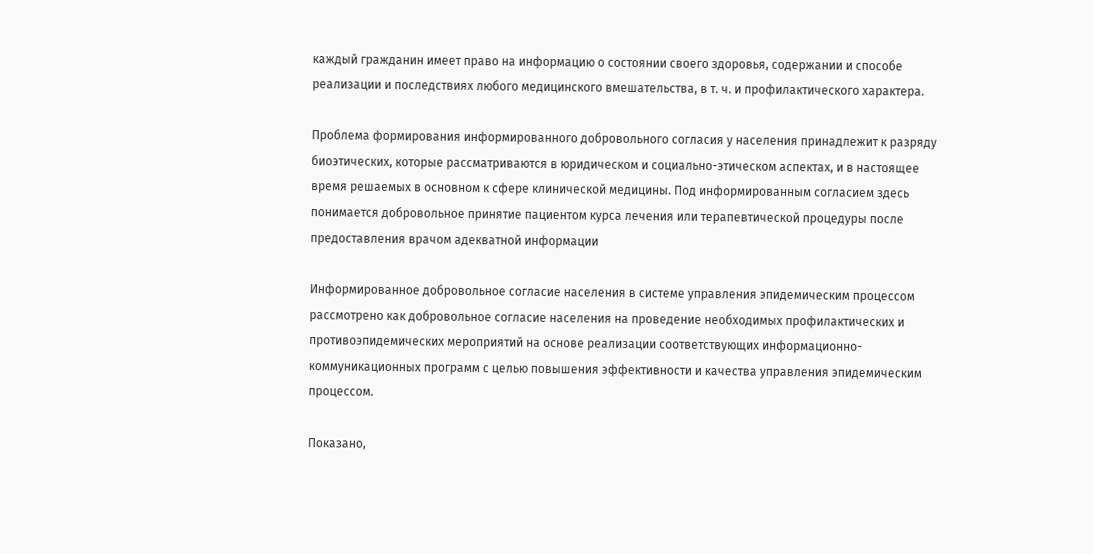каждый гражданин имеет право на информацию о состоянии своего здоровья, содержании и способе реализации и последствиях любого медицинского вмешательства, в т. ч. и профилактического характера.

Проблема формирования информированного добровольного согласия у населения принадлежит к разряду биоэтических, которые рассматриваются в юридическом и социально-этическом аспектах, и в настоящее время решаемых в основном к сфере клинической медицины. Под информированным согласием здесь понимается добровольное принятие пациентом курса лечения или терапевтической процедуры после предоставления врачом адекватной информации

Информированное добровольное согласие населения в системе управления эпидемическим процессом рассмотрено как добровольное согласие населения на проведение необходимых профилактических и противоэпидемических мероприятий на основе реализации соответствующих информационно-коммуникационных программ с целью повышения эффективности и качества управления эпидемическим процессом.

Показано,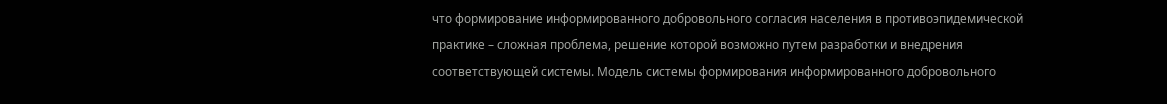что формирование информированного добровольного согласия населения в противоэпидемической практике – сложная проблема, решение которой возможно путем разработки и внедрения соответствующей системы. Модель системы формирования информированного добровольного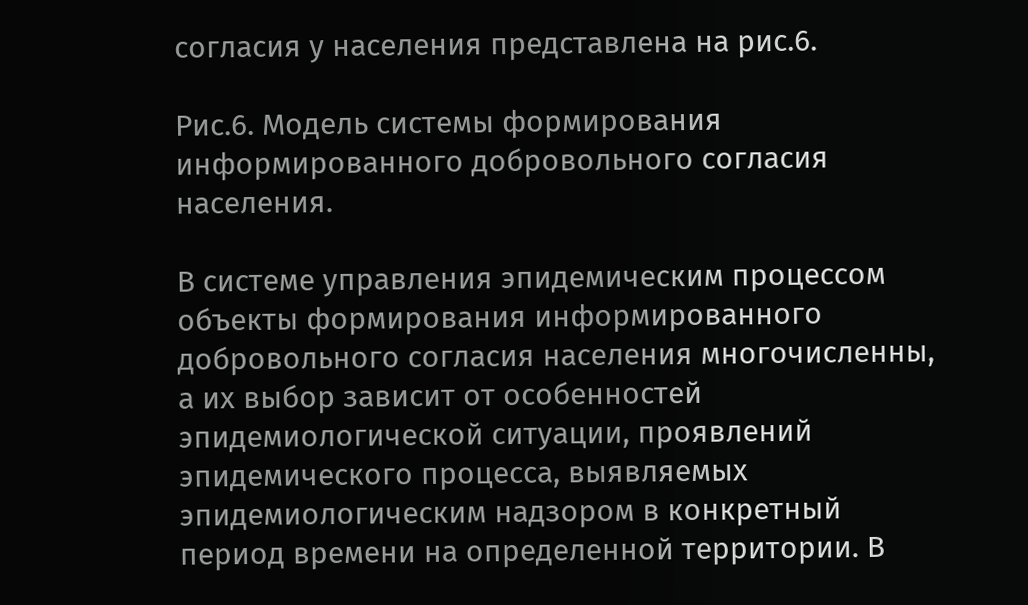согласия у населения представлена на рис.6.

Рис.6. Модель системы формирования информированного добровольного согласия населения.

В системе управления эпидемическим процессом объекты формирования информированного добровольного согласия населения многочисленны, а их выбор зависит от особенностей эпидемиологической ситуации, проявлений эпидемического процесса, выявляемых эпидемиологическим надзором в конкретный период времени на определенной территории. В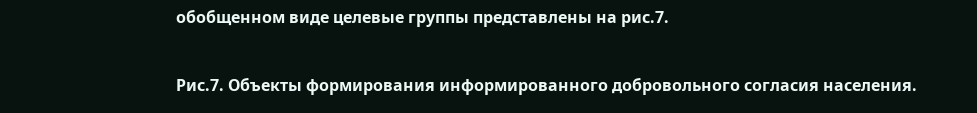обобщенном виде целевые группы представлены на рис.7.

Рис.7. Объекты формирования информированного добровольного согласия населения.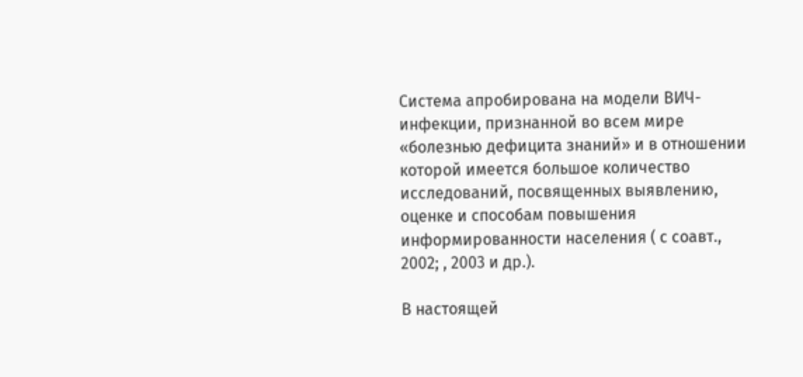Система апробирована на модели ВИЧ-инфекции, признанной во всем мире «болезнью дефицита знаний» и в отношении которой имеется большое количество исследований, посвященных выявлению, оценке и способам повышения информированности населения ( с соавт., 2002; , 2003 и др.).

В настоящей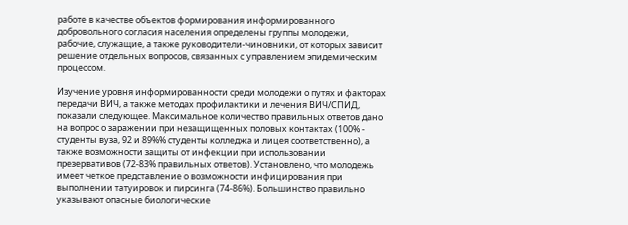работе в качестве объектов формирования информированного добровольного согласия населения определены группы молодежи, рабочие, служащие, а также руководители-чиновники, от которых зависит решение отдельных вопросов, связанных с управлением эпидемическим процессом.

Изучение уровня информированности среди молодежи о путях и факторах передачи ВИЧ, а также методах профилактики и лечения ВИЧ/СПИД, показали следующее. Максимальное количество правильных ответов дано на вопрос о заражении при незащищенных половых контактах (100% - студенты вуза, 92 и 89%% студенты колледжа и лицея соответственно), а также возможности защиты от инфекции при использовании презервативов (72-83% правильных ответов). Установлено, что молодежь имеет четкое представление о возможности инфицирования при выполнении татуировок и пирсинга (74-86%). Большинство правильно указывают опасные биологические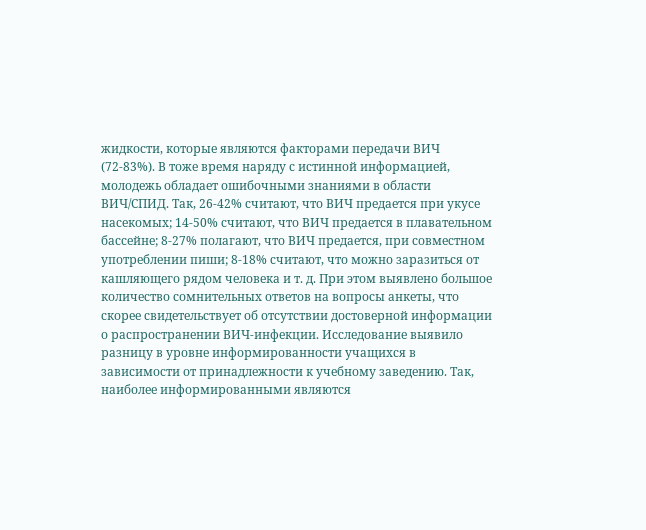жидкости, которые являются факторами передачи ВИЧ (72-83%). В тоже время наряду с истинной информацией, молодежь обладает ошибочными знаниями в области ВИЧ/СПИД. Так, 26-42% считают, что ВИЧ предается при укусе насекомых; 14-50% считают, что ВИЧ предается в плавательном бассейне; 8-27% полагают, что ВИЧ предается, при совместном употреблении пиши; 8-18% считают, что можно заразиться от кашляющего рядом человека и т. д. При этом выявлено большое количество сомнительных ответов на вопросы анкеты, что скорее свидетельствует об отсутствии достоверной информации о распространении ВИЧ-инфекции. Исследование выявило разницу в уровне информированности учащихся в зависимости от принадлежности к учебному заведению. Так, наиболее информированными являются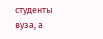студенты вуза, а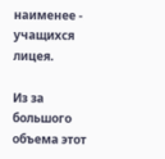наименее - учащихся лицея.

Из за большого объема этот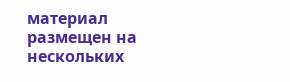материал размещен на нескольких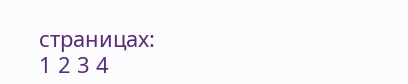страницах:
1 2 3 4